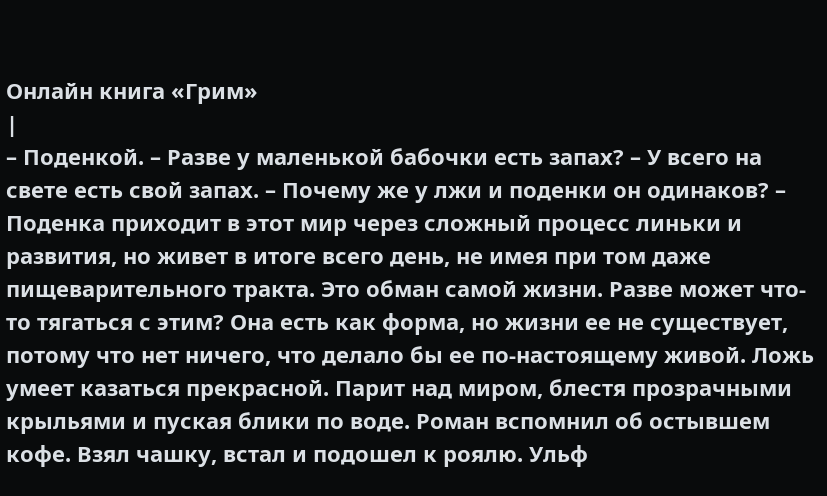Онлайн книга «Грим»
|
– Поденкой. – Разве у маленькой бабочки есть запах? – У всего на свете есть свой запах. – Почему же у лжи и поденки он одинаков? – Поденка приходит в этот мир через сложный процесс линьки и развития, но живет в итоге всего день, не имея при том даже пищеварительного тракта. Это обман самой жизни. Разве может что-то тягаться с этим? Она есть как форма, но жизни ее не существует, потому что нет ничего, что делало бы ее по-настоящему живой. Ложь умеет казаться прекрасной. Парит над миром, блестя прозрачными крыльями и пуская блики по воде. Роман вспомнил об остывшем кофе. Взял чашку, встал и подошел к роялю. Ульф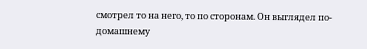смотрел то на него, то по сторонам. Он выглядел по-домашнему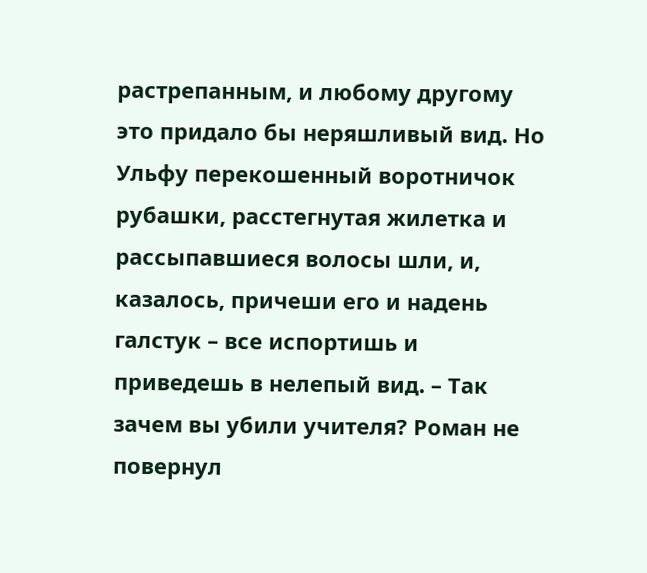растрепанным, и любому другому это придало бы неряшливый вид. Но Ульфу перекошенный воротничок рубашки, расстегнутая жилетка и рассыпавшиеся волосы шли, и, казалось, причеши его и надень галстук – все испортишь и приведешь в нелепый вид. – Так зачем вы убили учителя? Роман не повернул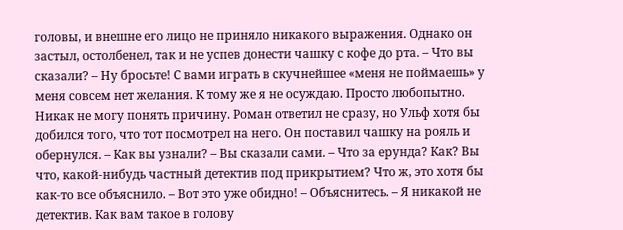головы, и внешне его лицо не приняло никакого выражения. Однако он застыл, остолбенел, так и не успев донести чашку с кофе до рта. – Что вы сказали? – Ну бросьте! С вами играть в скучнейшее «меня не поймаешь» у меня совсем нет желания. К тому же я не осуждаю. Просто любопытно. Никак не могу понять причину. Роман ответил не сразу, но Ульф хотя бы добился того, что тот посмотрел на него. Он поставил чашку на рояль и обернулся. – Как вы узнали? – Вы сказали сами. – Что за ерунда? Как? Вы что, какой-нибудь частный детектив под прикрытием? Что ж, это хотя бы как-то все объяснило. – Вот это уже обидно! – Объяснитесь. – Я никакой не детектив. Как вам такое в голову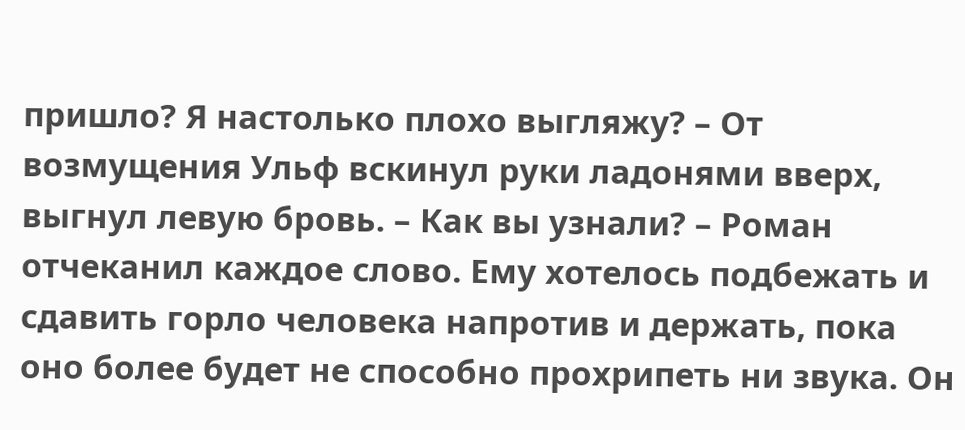пришло? Я настолько плохо выгляжу? – От возмущения Ульф вскинул руки ладонями вверх, выгнул левую бровь. – Как вы узнали? – Роман отчеканил каждое слово. Ему хотелось подбежать и сдавить горло человека напротив и держать, пока оно более будет не способно прохрипеть ни звука. Он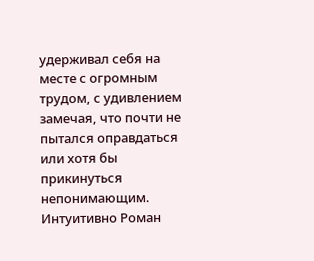удерживал себя на месте с огромным трудом, с удивлением замечая, что почти не пытался оправдаться или хотя бы прикинуться непонимающим. Интуитивно Роман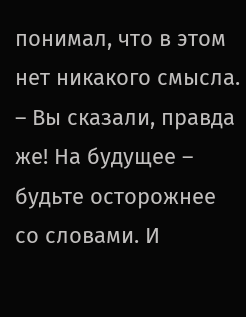понимал, что в этом нет никакого смысла. – Вы сказали, правда же! На будущее – будьте осторожнее со словами. И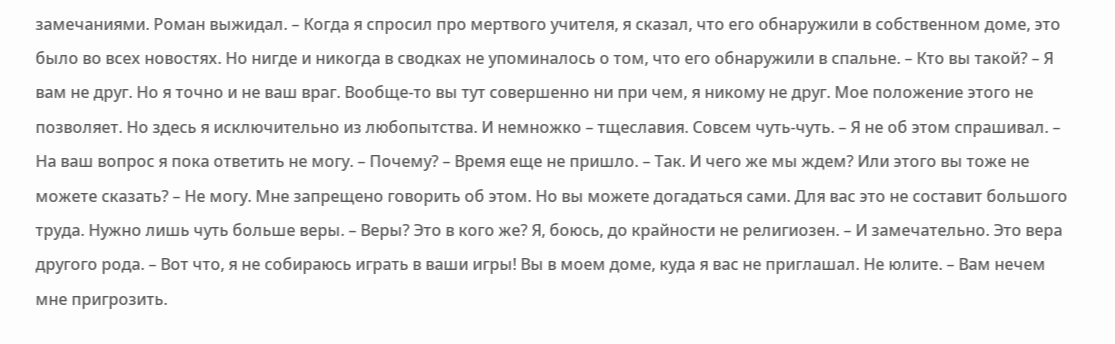замечаниями. Роман выжидал. – Когда я спросил про мертвого учителя, я сказал, что его обнаружили в собственном доме, это было во всех новостях. Но нигде и никогда в сводках не упоминалось о том, что его обнаружили в спальне. – Кто вы такой? – Я вам не друг. Но я точно и не ваш враг. Вообще-то вы тут совершенно ни при чем, я никому не друг. Мое положение этого не позволяет. Но здесь я исключительно из любопытства. И немножко – тщеславия. Совсем чуть-чуть. – Я не об этом спрашивал. – На ваш вопрос я пока ответить не могу. – Почему? – Время еще не пришло. – Так. И чего же мы ждем? Или этого вы тоже не можете сказать? – Не могу. Мне запрещено говорить об этом. Но вы можете догадаться сами. Для вас это не составит большого труда. Нужно лишь чуть больше веры. – Веры? Это в кого же? Я, боюсь, до крайности не религиозен. – И замечательно. Это вера другого рода. – Вот что, я не собираюсь играть в ваши игры! Вы в моем доме, куда я вас не приглашал. Не юлите. – Вам нечем мне пригрозить.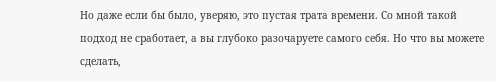Но даже если бы было, уверяю, это пустая трата времени. Со мной такой подход не сработает, а вы глубоко разочаруете самого себя. Но что вы можете сделать,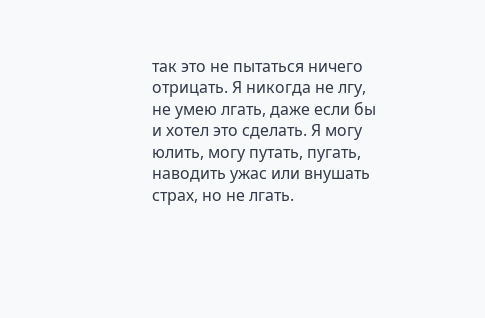так это не пытаться ничего отрицать. Я никогда не лгу, не умею лгать, даже если бы и хотел это сделать. Я могу юлить, могу путать, пугать, наводить ужас или внушать страх, но не лгать.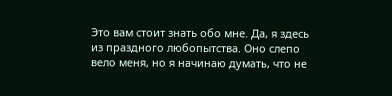Это вам стоит знать обо мне. Да, я здесь из праздного любопытства. Оно слепо вело меня, но я начинаю думать, что не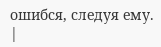ошибся, следуя ему. |